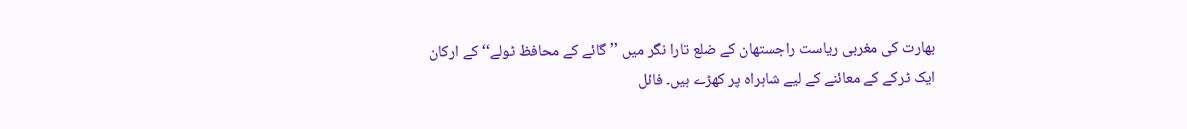بھارت کی مغربی ریاست راجستھان کے ضلع تارا نگر میں ’’گائے کے محافظ ٹولے‘‘ کے ارکان ایک ٹرکے کے معائنے کے لیے شاہراہ پر کھڑے ہیں۔ فائل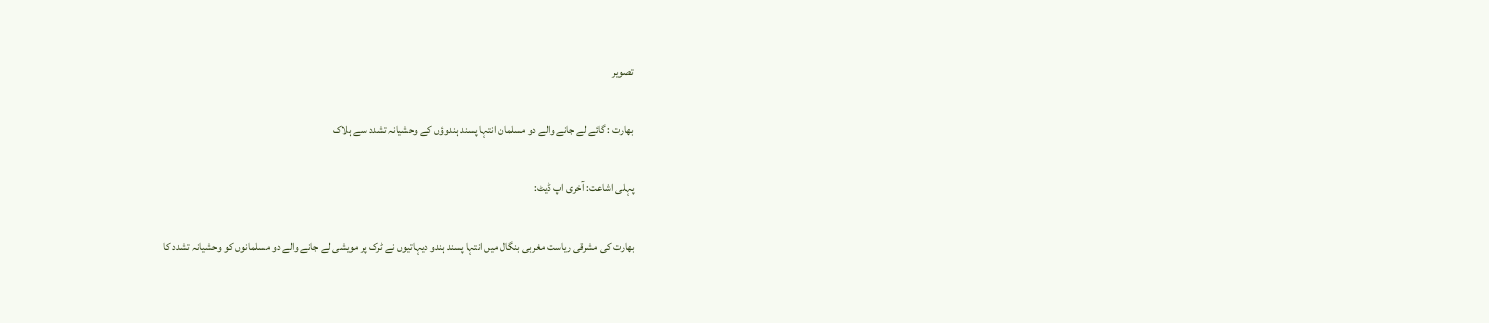تصویر

بھارت : گائے لے جانے والے دو مسلمان انتہا پسند ہندوؤں کے وحشیانہ تشدد سے ہلاک

پہلی اشاعت: آخری اپ ڈیٹ:

بھارت کی مشرقی ریاست مغربی بنگال میں انتہا پسند ہندو دیہاتیوں نے ٹرک پر مویشی لے جانے والے دو مسلمانوں کو وحشیانہ تشدد کا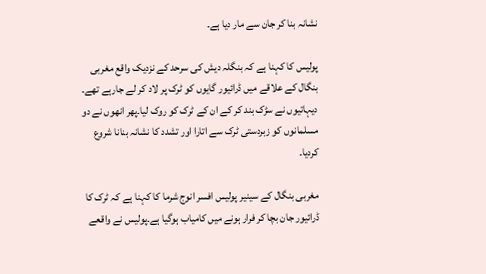نشانہ بنا کر جان سے مار دیا ہے۔

پولیس کا کہنا ہے کہ بنگلہ دیش کی سرحد کے نزدیک واقع مغربی بنگال کے علاقے میں ڈرائیور گایوں کو ٹرک پر لاد کر لے جارہے تھے۔ دیہاتیوں نے سڑک بند کر کے ان کے ٹرک کو روک لیا۔پھر انھوں نے دو مسلمانوں کو زبردستی ٹرک سے اتارا اور تشدد کا نشانہ بنانا شروع کردیا۔

مغربی بنگال کے سینیر پولیس افسر انوج شرما کا کہنا ہے کہ ٹرک کا ڈرائیور جان بچا کر فرار ہونے میں کامیاب ہوگیا ہے۔پولیس نے واقعے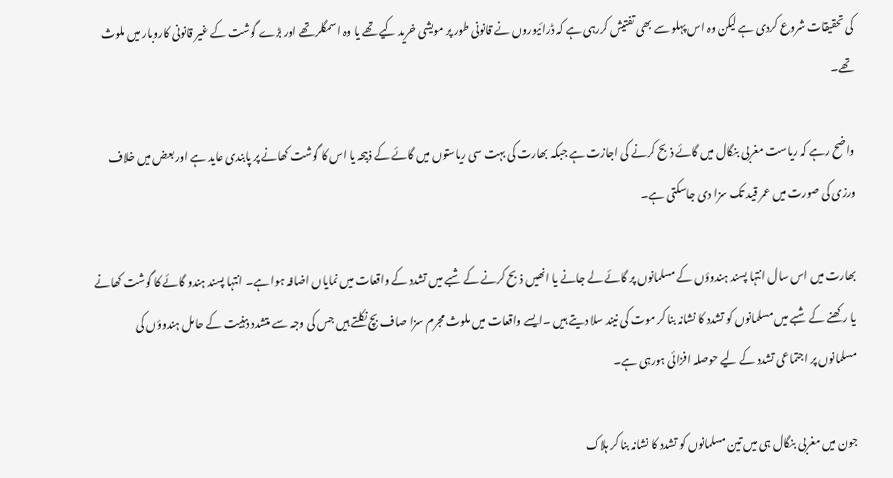کی تحقیقات شروع کردی ہے لیکن وہ اس پہلو سے بھی تفتیش کررہی ہے کہ ڈرائیوروں نے قانونی طور پر مویشی خرید کیے تھے یا وہ اسمگلر تھے اور بڑے گوشت کے غیر قانونی کاروبار میں ملوث تھے۔

واضح رہے کہ ریاست مغربی بنگال میں گائے ذبح کرنے کی اجازت ہے جبکہ بھارت کی بہت سی ریاستوں میں گائے کے ذبیحہ یا اس کا گوشت کھانے پر پابندی عاید ہے اور بعض میں خلاف ورزی کی صورت میں عمر قید تک سزا دی جاسکتی ہے۔

بھارت میں اس سال انتہا پسند ہندوؤں کے مسلمانوں پر گائے لے جانے یا انھیں ذبح کرنے کے شبے میں تشدد کے واقعات میں نمایاں اضافہ ہوا ہے۔ انتہا پسند ہندو گائے کا گوشت کھانے یا رکھنے کے شبے میں مسلمانوں کو تشدد کا نشانہ بنا کر موت کی نیند سلا دیتے ہیں ۔ایسے واقعات میں ملوث مجرم سزا صاف بچ نکلتے ہیں جس کی وجہ سے متشدد ذہنیت کے حامل ہندوؤں کی مسلمانوں پر اجتماعی تشدد کے لیے حوصلہ افزائی ہورہی ہے۔

جون میں مغربی بنگال ہی میں تین مسلمانوں کو تشدد کا نشانہ بنا کر ہلاک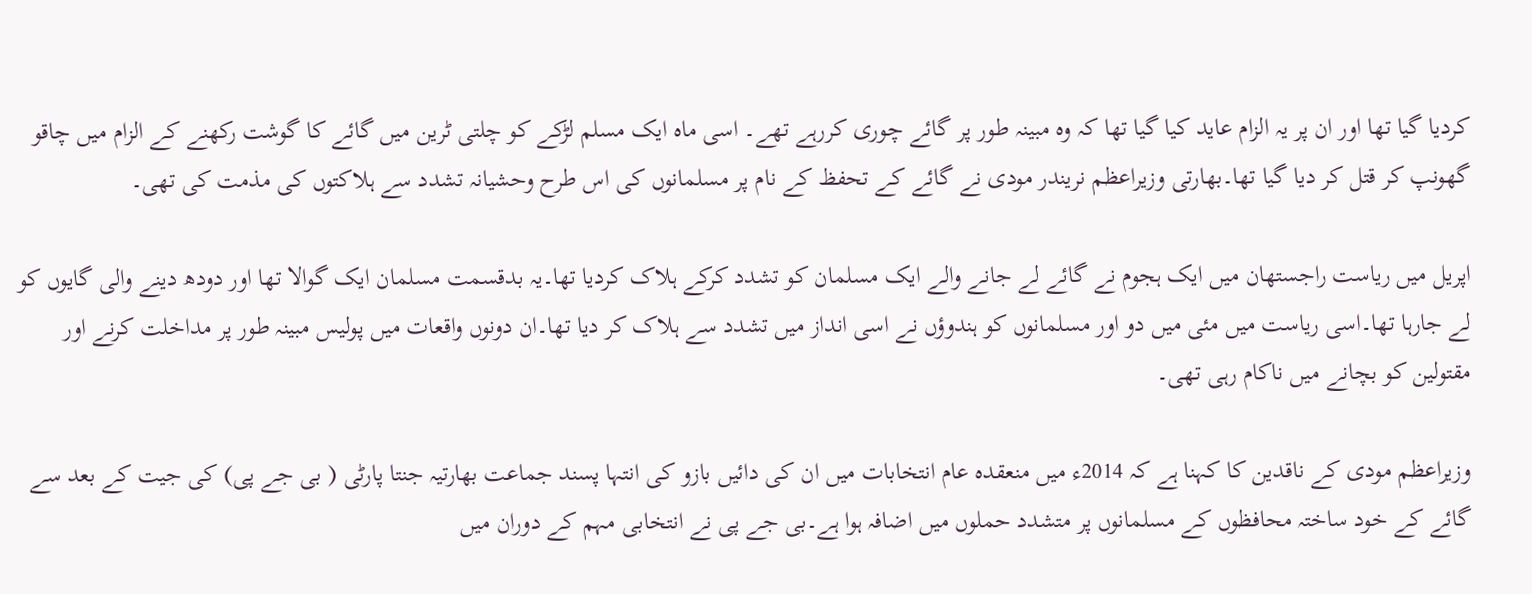کردیا گیا تھا اور ان پر یہ الزام عاید کیا گیا تھا کہ وہ مبینہ طور پر گائے چوری کررہے تھے۔ اسی ماہ ایک مسلم لڑکے کو چلتی ٹرین میں گائے کا گوشت رکھنے کے الزام میں چاقو گھونپ کر قتل کر دیا گیا تھا۔بھارتی وزیراعظم نریندر مودی نے گائے کے تحفظ کے نام پر مسلمانوں کی اس طرح وحشیانہ تشدد سے ہلاکتوں کی مذمت کی تھی۔

اپریل میں ریاست راجستھان میں ایک ہجوم نے گائے لے جانے والے ایک مسلمان کو تشدد کرکے ہلاک کردیا تھا۔یہ بدقسمت مسلمان ایک گوالا تھا اور دودھ دینے والی گایوں کو لے جارہا تھا۔اسی ریاست میں مئی میں دو اور مسلمانوں کو ہندوؤں نے اسی انداز میں تشدد سے ہلاک کر دیا تھا۔ان دونوں واقعات میں پولیس مبینہ طور پر مداخلت کرنے اور مقتولین کو بچانے میں ناکام رہی تھی۔

وزیراعظم مودی کے ناقدین کا کہنا ہے کہ 2014ء میں منعقدہ عام انتخابات میں ان کی دائیں بازو کی انتہا پسند جماعت بھارتیہ جنتا پارٹی ( بی جے پی) کی جیت کے بعد سے گائے کے خود ساختہ محافظوں کے مسلمانوں پر متشدد حملوں میں اضافہ ہوا ہے۔بی جے پی نے انتخابی مہم کے دوران میں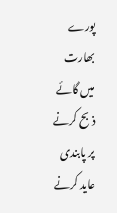پورے بھارت میں گائے ذبح کرنے پر پابندی عاید کرنے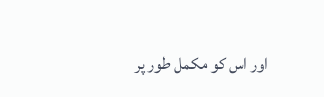اور اس کو مکمل طور پر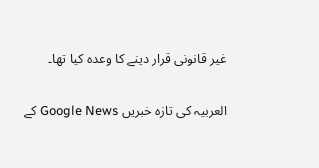غیر قانونی قرار دینے کا وعدہ کیا تھا۔

العربیہ کی تازہ خبریں Google News کے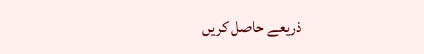ذریعے حاصل کریں